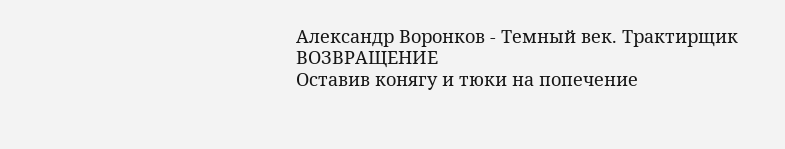Александр Воронков - Темный век. Трактирщик
ВОЗВРАЩЕНИЕ
Оставив конягу и тюки на попечение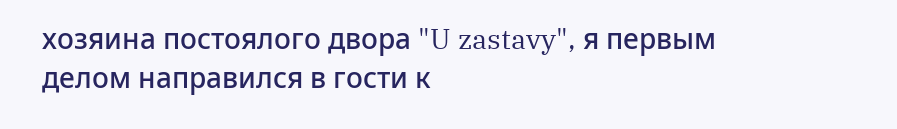хозяина постоялого двора "U zastavy", я первым делом направился в гости к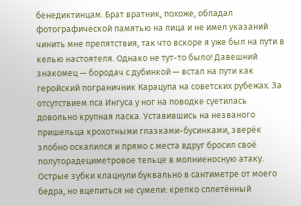бенедиктинцам. Брат вратник, похоже, обладал фотографической памятью на лица и не имел указаний чинить мне препятствия, так что вскоре я уже был на пути в келью настоятеля. Однако не тут-то было! Давешний знакомец — бородач с дубинкой — встал на пути как геройский пограничник Карацупа на советских рубежах. За отсутствием пса Ингуса у ног на поводке суетилась довольно крупная ласка. Уставившись на незваного пришельца крохотными глазками-бусинками, зверёк злобно оскалился и прямо с места вдруг бросил своё полуторадециметровое тельце в молниеносную атаку. Острые зубки клацнули буквально в сантиметре от моего бедра, но вцепиться не сумели: крепко сплетённый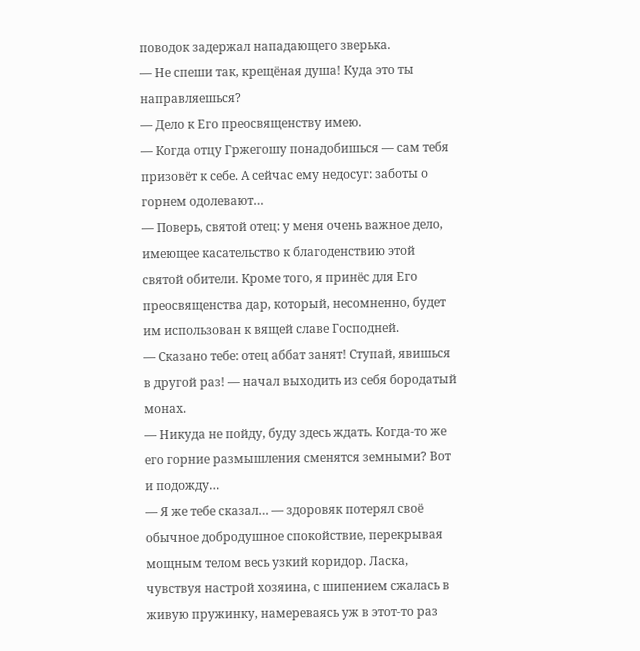поводок задержал нападающего зверька.
— Не спеши так, крещёная душа! Куда это ты направляешься?
— Дело к Его преосвященству имею.
— Когда отцу Гржегошу понадобишься — сам тебя призовёт к себе. А сейчас ему недосуг: заботы о горнем одолевают…
— Поверь, святой отец: у меня очень важное дело, имеющее касательство к благоденствию этой святой обители. Кроме того, я принёс для Его преосвященства дар, который, несомненно, будет им использован к вящей славе Господней.
— Сказано тебе: отец аббат занят! Ступай, явишься в другой раз! — начал выходить из себя бородатый монах.
— Никуда не пойду, буду здесь ждать. Когда-то же его горние размышления сменятся земными? Вот и подожду…
— Я же тебе сказал… — здоровяк потерял своё обычное добродушное спокойствие, перекрывая мощным телом весь узкий коридор. Ласка, чувствуя настрой хозяина, с шипением сжалась в живую пружинку, намереваясь уж в этот-то раз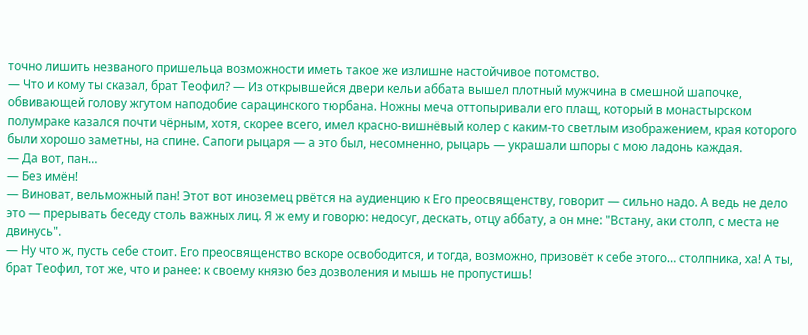точно лишить незваного пришельца возможности иметь такое же излишне настойчивое потомство.
— Что и кому ты сказал, брат Теофил? — Из открывшейся двери кельи аббата вышел плотный мужчина в смешной шапочке, обвивающей голову жгутом наподобие сарацинского тюрбана. Ножны меча оттопыривали его плащ, который в монастырском полумраке казался почти чёрным, хотя, скорее всего, имел красно-вишнёвый колер с каким-то светлым изображением, края которого были хорошо заметны, на спине. Сапоги рыцаря — а это был, несомненно, рыцарь — украшали шпоры с мою ладонь каждая.
— Да вот, пан…
— Без имён!
— Виноват, вельможный пан! Этот вот иноземец рвётся на аудиенцию к Его преосвященству, говорит — сильно надо. А ведь не дело это — прерывать беседу столь важных лиц. Я ж ему и говорю: недосуг, дескать, отцу аббату, а он мне: "Встану, аки столп, с места не двинусь".
— Ну что ж, пусть себе стоит. Его преосвященство вскоре освободится, и тогда, возможно, призовёт к себе этого… столпника, ха! А ты, брат Теофил, тот же, что и ранее: к своему князю без дозволения и мышь не пропустишь!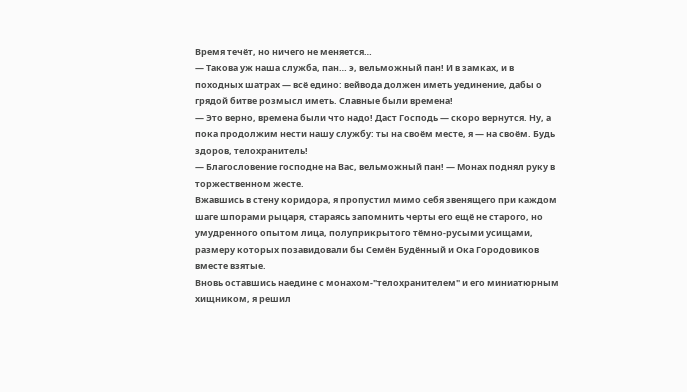Время течёт, но ничего не меняется…
— Такова уж наша служба, пан… э, вельможный пан! И в замках, и в походных шатрах — всё едино: вейвода должен иметь уединение, дабы о грядой битве розмысл иметь. Славные были времена!
— Это верно, времена были что надо! Даст Господь — скоро вернутся. Ну, а пока продолжим нести нашу службу: ты на своём месте, я — на своём. Будь здоров, телохранитель!
— Благословение господне на Вас, вельможный пан! — Монах поднял руку в торжественном жесте.
Вжавшись в стену коридора, я пропустил мимо себя звенящего при каждом шаге шпорами рыцаря, стараясь запомнить черты его ещё не старого, но умудренного опытом лица, полуприкрытого тёмно-русыми усищами, размеру которых позавидовали бы Семён Будённый и Ока Городовиков вместе взятые.
Вновь оставшись наедине с монахом-"телохранителем" и его миниатюрным хищником, я решил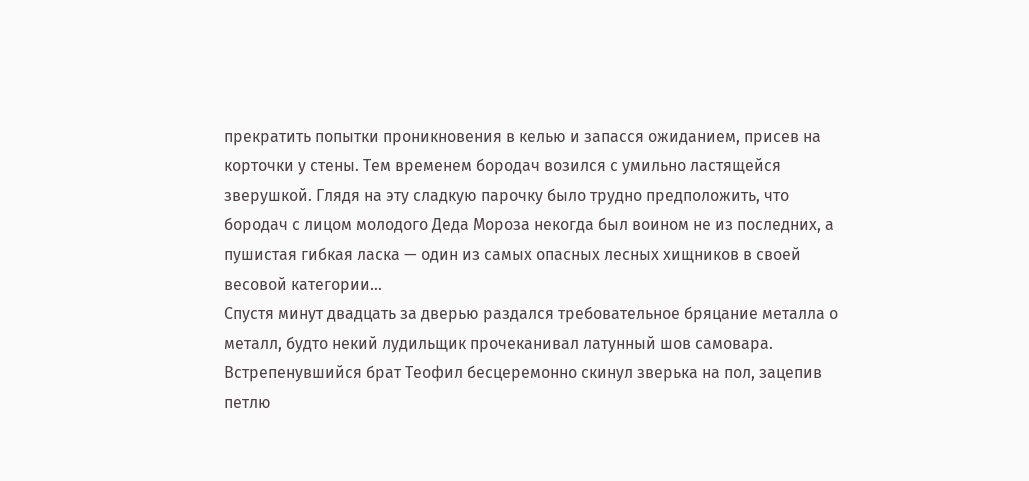прекратить попытки проникновения в келью и запасся ожиданием, присев на корточки у стены. Тем временем бородач возился с умильно ластящейся зверушкой. Глядя на эту сладкую парочку было трудно предположить, что бородач с лицом молодого Деда Мороза некогда был воином не из последних, а пушистая гибкая ласка — один из самых опасных лесных хищников в своей весовой категории…
Спустя минут двадцать за дверью раздался требовательное бряцание металла о металл, будто некий лудильщик прочеканивал латунный шов самовара. Встрепенувшийся брат Теофил бесцеремонно скинул зверька на пол, зацепив петлю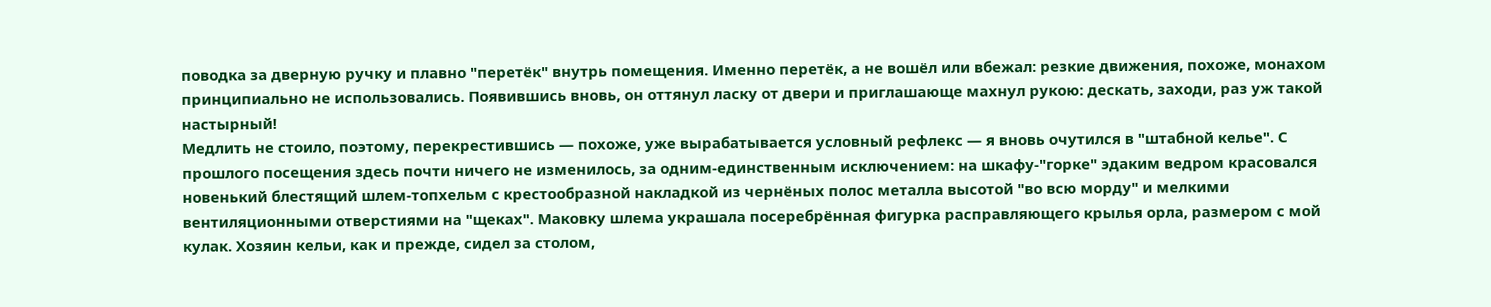поводка за дверную ручку и плавно "перетёк" внутрь помещения. Именно перетёк, а не вошёл или вбежал: резкие движения, похоже, монахом принципиально не использовались. Появившись вновь, он оттянул ласку от двери и приглашающе махнул рукою: дескать, заходи, раз уж такой настырный!
Медлить не стоило, поэтому, перекрестившись — похоже, уже вырабатывается условный рефлекс — я вновь очутился в "штабной келье". С прошлого посещения здесь почти ничего не изменилось, за одним-единственным исключением: на шкафу-"горке" эдаким ведром красовался новенький блестящий шлем-топхельм с крестообразной накладкой из чернёных полос металла высотой "во всю морду" и мелкими вентиляционными отверстиями на "щеках". Маковку шлема украшала посеребрённая фигурка расправляющего крылья орла, размером с мой кулак. Хозяин кельи, как и прежде, сидел за столом,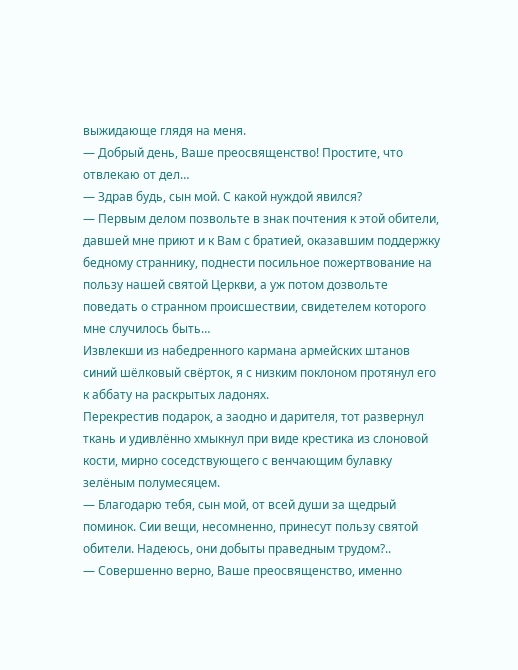выжидающе глядя на меня.
— Добрый день, Ваше преосвященство! Простите, что отвлекаю от дел…
— Здрав будь, сын мой. С какой нуждой явился?
— Первым делом позвольте в знак почтения к этой обители, давшей мне приют и к Вам с братией, оказавшим поддержку бедному страннику, поднести посильное пожертвование на пользу нашей святой Церкви, а уж потом дозвольте поведать о странном происшествии, свидетелем которого мне случилось быть…
Извлекши из набедренного кармана армейских штанов синий шёлковый свёрток, я с низким поклоном протянул его к аббату на раскрытых ладонях.
Перекрестив подарок, а заодно и дарителя, тот развернул ткань и удивлённо хмыкнул при виде крестика из слоновой кости, мирно соседствующего с венчающим булавку зелёным полумесяцем.
— Благодарю тебя, сын мой, от всей души за щедрый поминок. Сии вещи, несомненно, принесут пользу святой обители. Надеюсь, они добыты праведным трудом?..
— Совершенно верно, Ваше преосвященство, именно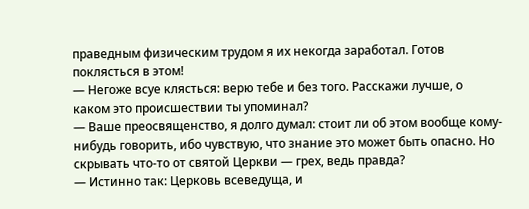праведным физическим трудом я их некогда заработал. Готов поклясться в этом!
— Негоже всуе клясться: верю тебе и без того. Расскажи лучше, о каком это происшествии ты упоминал?
— Ваше преосвященство, я долго думал: стоит ли об этом вообще кому-нибудь говорить, ибо чувствую, что знание это может быть опасно. Но скрывать что-то от святой Церкви — грех, ведь правда?
— Истинно так: Церковь всеведуща, и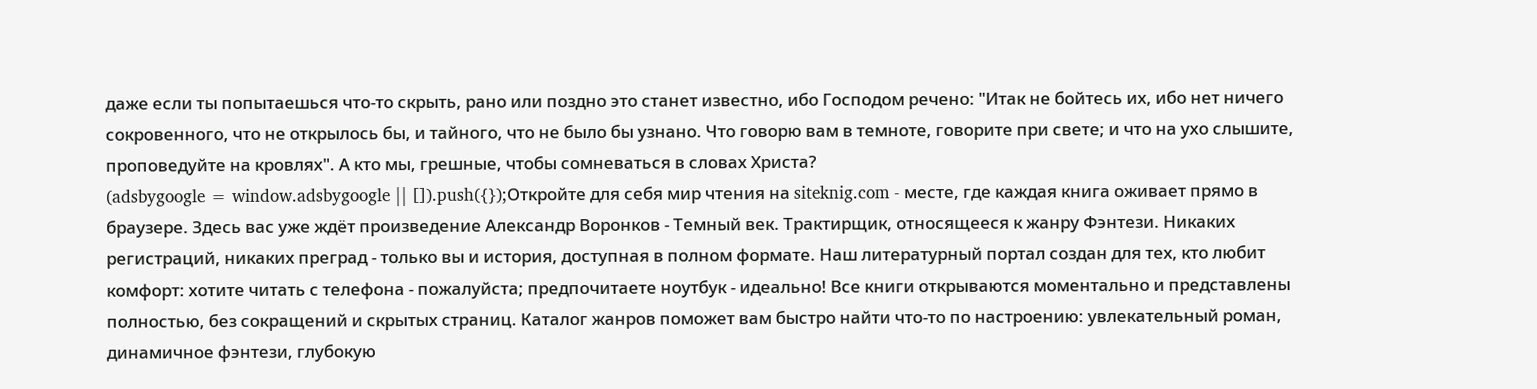даже если ты попытаешься что-то скрыть, рано или поздно это станет известно, ибо Господом речено: "Итак не бойтесь их, ибо нет ничего сокровенного, что не открылось бы, и тайного, что не было бы узнано. Что говорю вам в темноте, говорите при свете; и что на ухо слышите, проповедуйте на кровлях". А кто мы, грешные, чтобы сомневаться в словах Христа?
(adsbygoogle = window.adsbygoogle || []).push({});Откройте для себя мир чтения на siteknig.com - месте, где каждая книга оживает прямо в браузере. Здесь вас уже ждёт произведение Александр Воронков - Темный век. Трактирщик, относящееся к жанру Фэнтези. Никаких регистраций, никаких преград - только вы и история, доступная в полном формате. Наш литературный портал создан для тех, кто любит комфорт: хотите читать с телефона - пожалуйста; предпочитаете ноутбук - идеально! Все книги открываются моментально и представлены полностью, без сокращений и скрытых страниц. Каталог жанров поможет вам быстро найти что-то по настроению: увлекательный роман, динамичное фэнтези, глубокую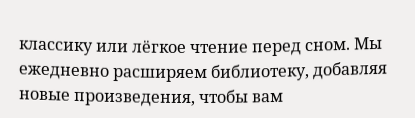классику или лёгкое чтение перед сном. Мы ежедневно расширяем библиотеку, добавляя новые произведения, чтобы вам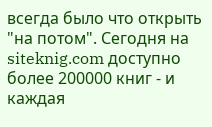всегда было что открыть "на потом". Сегодня на siteknig.com доступно более 200000 книг - и каждая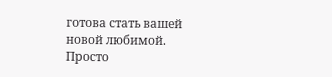готова стать вашей новой любимой. Просто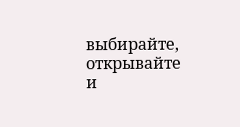выбирайте, открывайте и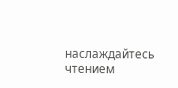наслаждайтесь чтением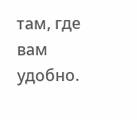там, где вам удобно.